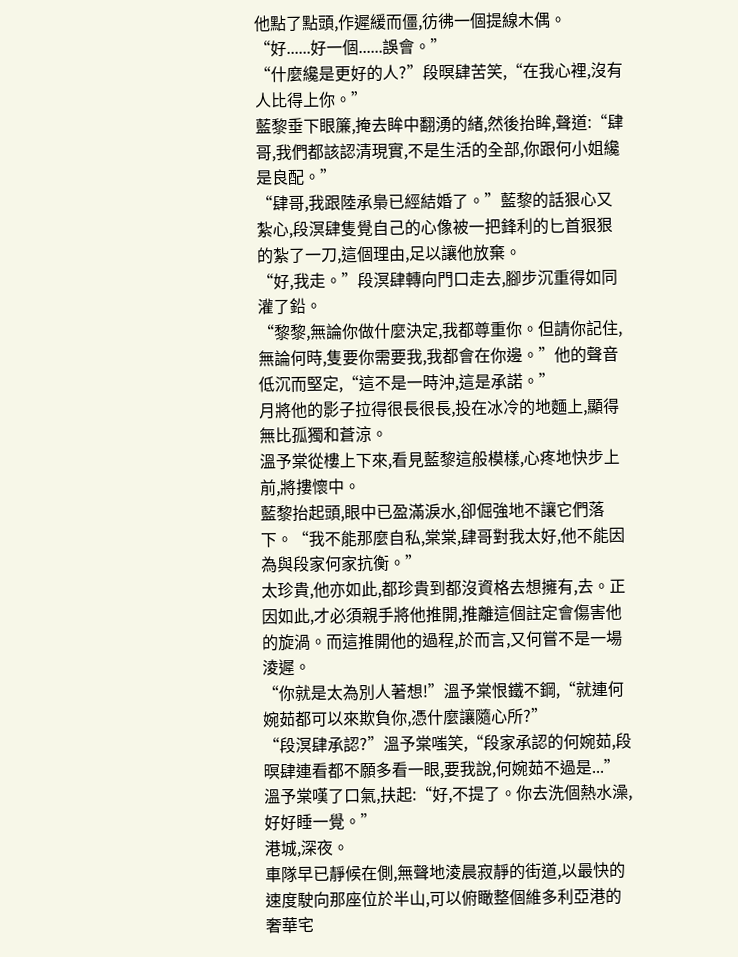他點了點頭,作遲緩而僵,彷彿一個提線木偶。 “好......好一個......誤會。”
“什麼纔是更好的人?”段暝肆苦笑,“在我心裡,沒有人比得上你。”
藍黎垂下眼簾,掩去眸中翻湧的緒,然後抬眸,聲道:“肆哥,我們都該認清現實,不是生活的全部,你跟何小姐纔是良配。”
“肆哥,我跟陸承梟已經結婚了。”藍黎的話狠心又紮心,段溟肆隻覺自己的心像被一把鋒利的匕首狠狠的紮了一刀,這個理由,足以讓他放棄。
“好,我走。”段溟肆轉向門口走去,腳步沉重得如同灌了鉛。
“黎黎,無論你做什麼決定,我都尊重你。但請你記住,無論何時,隻要你需要我,我都會在你邊。”他的聲音低沉而堅定,“這不是一時沖,這是承諾。”
月將他的影子拉得很長很長,投在冰冷的地麵上,顯得無比孤獨和蒼涼。
溫予棠從樓上下來,看見藍黎這般模樣,心疼地快步上前,將摟懷中。
藍黎抬起頭,眼中已盈滿淚水,卻倔強地不讓它們落下。“我不能那麼自私,棠棠,肆哥對我太好,他不能因為與段家何家抗衡。”
太珍貴,他亦如此,都珍貴到都沒資格去想擁有,去。正因如此,才必須親手將他推開,推離這個註定會傷害他的旋渦。而這推開他的過程,於而言,又何嘗不是一場淩遲。
“你就是太為別人著想!”溫予棠恨鐵不鋼,“就連何婉茹都可以來欺負你,憑什麼讓隨心所?”
“段溟肆承認?”溫予棠嗤笑,“段家承認的何婉茹,段暝肆連看都不願多看一眼,要我說,何婉茹不過是...”
溫予棠嘆了口氣,扶起:“好,不提了。你去洗個熱水澡,好好睡一覺。”
港城,深夜。
車隊早已靜候在側,無聲地淩晨寂靜的街道,以最快的速度駛向那座位於半山,可以俯瞰整個維多利亞港的奢華宅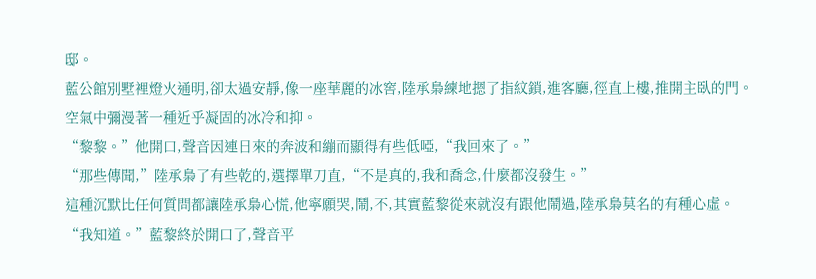邸。
藍公館別墅裡燈火通明,卻太過安靜,像一座華麗的冰窖,陸承梟練地摁了指紋鎖,進客廳,徑直上樓,推開主臥的門。
空氣中彌漫著一種近乎凝固的冰冷和抑。
“黎黎。”他開口,聲音因連日來的奔波和繃而顯得有些低啞,“我回來了。”
“那些傳聞,”陸承梟了有些乾的,選擇單刀直,“不是真的,我和喬念,什麼都沒發生。”
這種沉默比任何質問都讓陸承梟心慌,他寧願哭,鬧,不,其實藍黎從來就沒有跟他鬧過,陸承梟莫名的有種心虛。
“我知道。”藍黎終於開口了,聲音平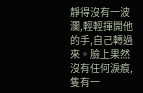靜得沒有一波瀾,輕輕揮開他的手,自己轉過來。臉上果然沒有任何淚痕,隻有一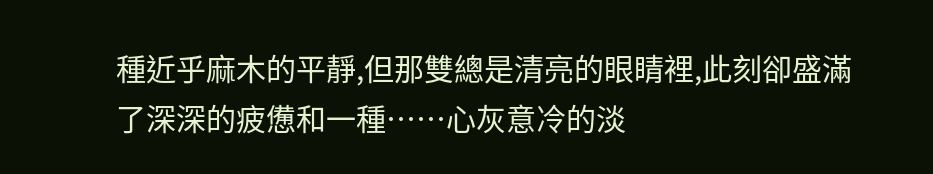種近乎麻木的平靜,但那雙總是清亮的眼睛裡,此刻卻盛滿了深深的疲憊和一種……心灰意冷的淡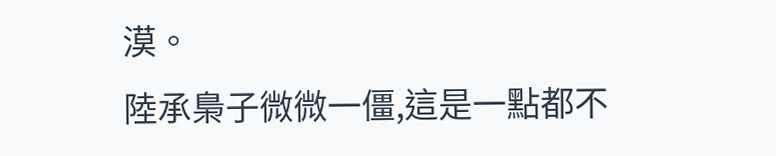漠。
陸承梟子微微一僵,這是一點都不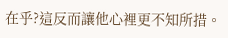在乎?這反而讓他心裡更不知所措。